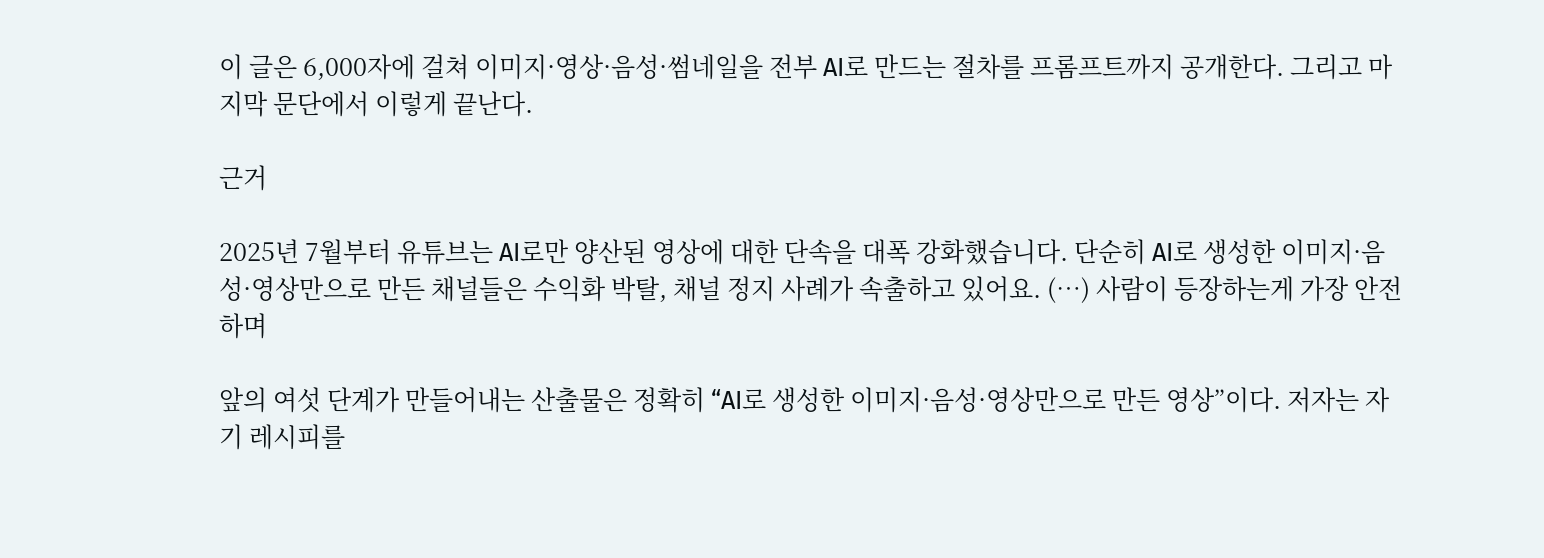이 글은 6,000자에 걸쳐 이미지·영상·음성·썸네일을 전부 AI로 만드는 절차를 프롬프트까지 공개한다. 그리고 마지막 문단에서 이렇게 끝난다.

근거

2025년 7월부터 유튜브는 AI로만 양산된 영상에 대한 단속을 대폭 강화했습니다. 단순히 AI로 생성한 이미지·음성·영상만으로 만든 채널들은 수익화 박탈, 채널 정지 사례가 속출하고 있어요. (…) 사람이 등장하는게 가장 안전하며

앞의 여섯 단계가 만들어내는 산출물은 정확히 “AI로 생성한 이미지·음성·영상만으로 만든 영상”이다. 저자는 자기 레시피를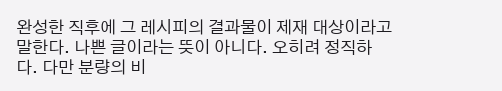완성한 직후에 그 레시피의 결과물이 제재 대상이라고 말한다. 나쁜 글이라는 뜻이 아니다. 오히려 정직하다. 다만 분량의 비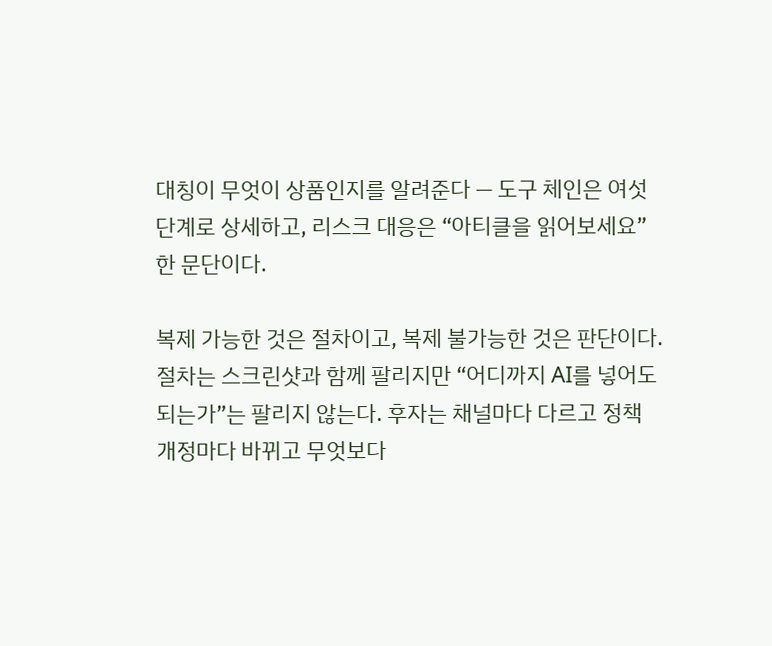대칭이 무엇이 상품인지를 알려준다 — 도구 체인은 여섯 단계로 상세하고, 리스크 대응은 “아티클을 읽어보세요” 한 문단이다.

복제 가능한 것은 절차이고, 복제 불가능한 것은 판단이다. 절차는 스크린샷과 함께 팔리지만 “어디까지 AI를 넣어도 되는가”는 팔리지 않는다. 후자는 채널마다 다르고 정책 개정마다 바뀌고 무엇보다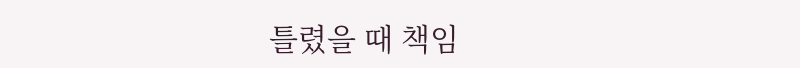틀렸을 때 책임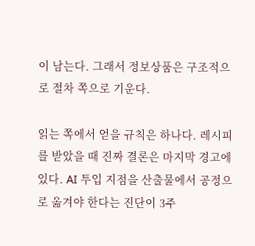이 남는다. 그래서 정보상품은 구조적으로 절차 쪽으로 기운다.

읽는 쪽에서 얻을 규칙은 하나다. 레시피를 받았을 때 진짜 결론은 마지막 경고에 있다. AI 투입 지점을 산출물에서 공정으로 옮겨야 한다는 진단이 3주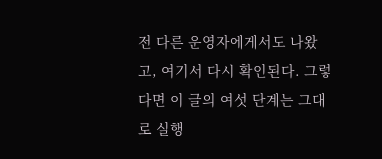전 다른 운영자에게서도 나왔고, 여기서 다시 확인된다. 그렇다면 이 글의 여섯 단계는 그대로 실행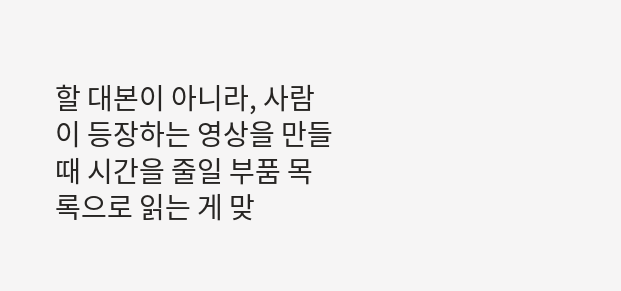할 대본이 아니라, 사람이 등장하는 영상을 만들 때 시간을 줄일 부품 목록으로 읽는 게 맞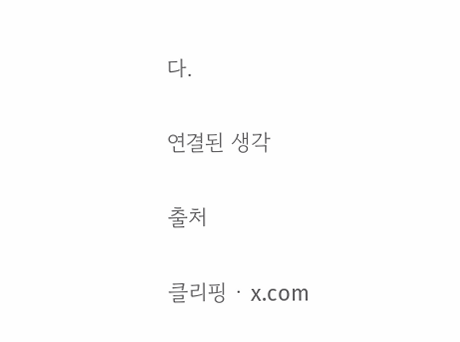다.

연결된 생각

출처

클리핑 · x.com